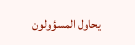يحاول المسؤولون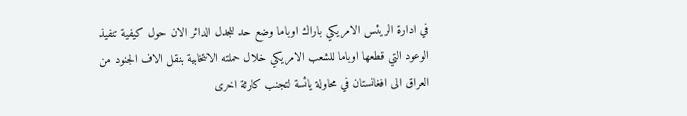في ادارة الريئس الامريكي باراك اوباما وضع حد للجدل الدائر الان حول كيفية تنفيذ الوعود التي قطعها اوباما للشعب الامريكي خلال حملته الانتخابية بنقل الاف الجنود من العراق الى افغانستان في محاولة يائسة لتجنب كارثة اخرى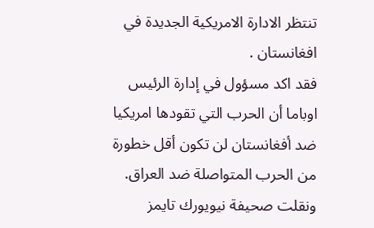تنتظر الادارة الامريكية الجديدة في افغانستان .
فقد اكد مسؤول في إدارة الرئيس اوباما أن الحرب التي تقودها امريكيا ضد أفغانستان لن تكون أقل خطورة من الحرب المتواصلة ضد العراق.
ونقلت صحيفة نيويورك تايمز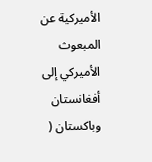الأميركية عن المبعوث الأميركي إلى أفغانستان وباكستان (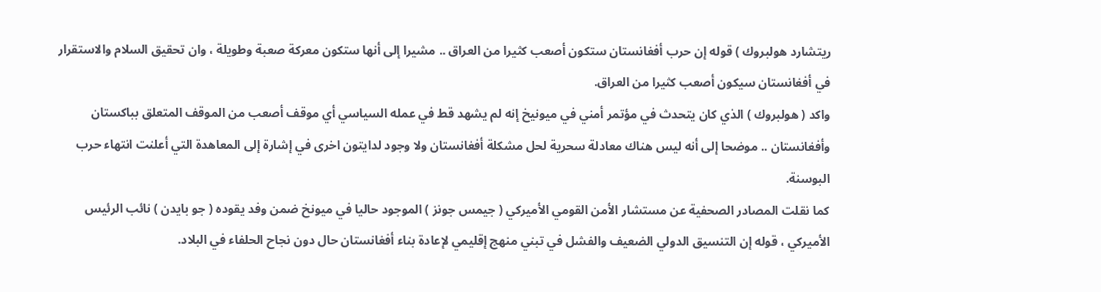ريتشارد هولبروك ) قوله إن حرب أفغانستان ستكون أصعب كثيرا من العراق .. مشيرا إلى أنها ستكون معركة صعبة وطويلة ، وان تحقيق السلام والاستقرار في أفغانستان سيكون أصعب كثيرا من العراق.
واكد ( هولبروك ) الذي كان يتحدث في مؤتمر أمني في ميونيخ إنه لم يشهد قط في عمله السياسي أي موقف أصعب من الموقف المتعلق بباكستان وأفغانستان .. موضحا إلى أنه ليس هناك معادلة سحرية لحل مشكلة أفغانستان ولا وجود لدايتون اخرى في إشارة إلى المعاهدة التي أعلنت انتهاء حرب البوسنة.
كما نقلت المصادر الصحفية عن مستشار الأمن القومي الأميركي ( جيمس جونز ) الموجود حاليا في ميونخ ضمن وفد يقوده ( جو بايدن ) نائب الرئيس الأميركي ، قوله إن التنسيق الدولي الضعيف والفشل في تبني منهج إقليمي لإعادة بناء أفغانستان حال دون نجاح الحلفاء في البلاد.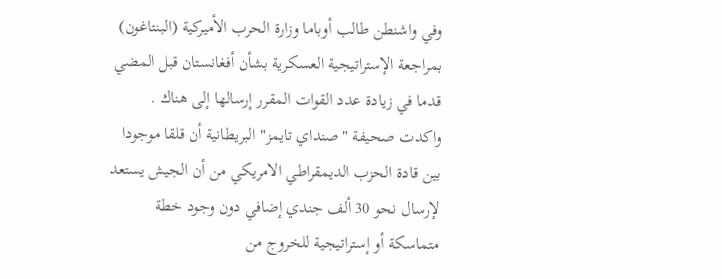وفي واشنطن طالب أوباما وزارة الحرب الأميركية (البنتاغون) بمراجعة الإستراتيجية العسكرية بشأن أفغانستان قبل المضي قدما في زيادة عدد القوات المقرر إرسالها إلى هناك .
واكدت صحيفة "صنداي تايمز" البريطانية أن قلقا موجودا بين قادة الحزب الديمقراطي الامريكي من أن الجيش يستعد لإرسال نحو 30 ألف جندي إضافي دون وجود خطة متماسكة أو إستراتيجية للخروج من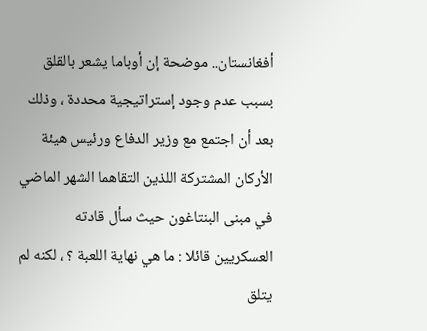أفغانستان.. موضحة إن أوباما يشعر بالقلق بسبب عدم وجود إستراتيجية محددة ، وذلك بعد أن اجتمع مع وزير الدفاع ورئيس هيئة الأركان المشتركة اللذين التقاهما الشهر الماضي في مبنى البنتاغون حيث سأل قادته العسكريين قائلا : ما هي نهاية اللعبة ؟ ، لكنه لم يتلق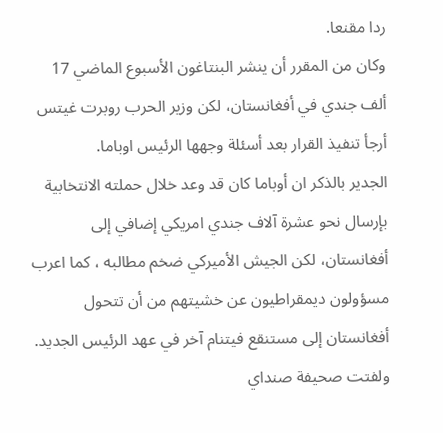ردا مقنعا.
وكان من المقرر أن ينشر البنتاغون الأسبوع الماضي 17 ألف جندي في أفغانستان، لكن وزير الحرب روبرت غيتس أرجأ تنفيذ القرار بعد أسئلة وجهها الرئيس اوباما.
الجدير بالذكر ان أوباما كان قد وعد خلال حملته الانتخابية بإرسال نحو عشرة آلاف جندي امريكي إضافي إلى أفغانستان، لكن الجيش الأميركي ضخم مطالبه ، كما اعرب مسؤولون ديمقراطيون عن خشيتهم من أن تتحول أفغانستان إلى مستنقع فيتنام آخر في عهد الرئيس الجديد.
ولفتت صحيفة صنداي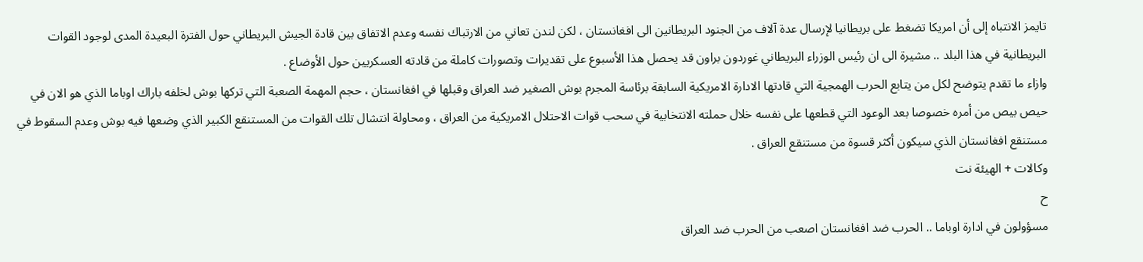تايمز الانتباه إلى أن امريكا تضغط على بريطانيا لإرسال عدة آلاف من الجنود البريطانين الى افغانستان ، لكن لندن تعاني من الارتباك نفسه وعدم الاتفاق بين قادة الجيش البريطاني حول الفترة البعيدة المدى لوجود القوات البريطانية في هذا البلد .. مشيرة الى ان رئيس الوزراء البريطاني غوردون براون قد يحصل هذا الأسبوع على تقديرات وتصورات كاملة من قادته العسكريين حول الأوضاع .
وازاء ما تقدم يتوضح لكل من يتابع الحرب الهمجية التي قادتها الادارة الامريكية السابقة برئاسة المجرم بوش الصغير ضد العراق وقبلها في افغانستان ، حجم المهمة الصعبة التي تركها بوش لخلفه باراك اوباما الذي هو الان في حيص بيص من أمره خصوصا بعد الوعود التي قطعها على نفسه خلال حملته الانتخابية في سحب قوات الاحتلال الامريكية من العراق ، ومحاولة انتشال تلك القوات من المستنقع الكبير الذي وضعها فيه بوش وعدم السقوط في مستنقع افغانستان الذي سيكون أكثر قسوة من مستنقع العراق .
وكالات + الهيئة نت
ح
مسؤولون في ادارة اوباما .. الحرب ضد افغانستان اصعب من الحرب ضد العراق